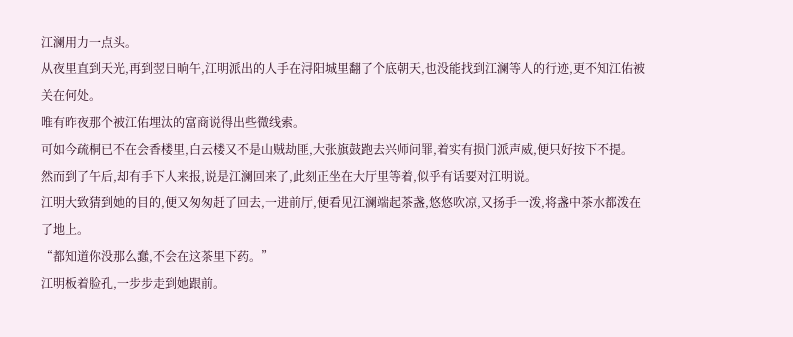江澜用力一点头。
从夜里直到天光,再到翌日晌午,江明派出的人手在浔阳城里翻了个底朝天,也没能找到江澜等人的行迹,更不知江佑被关在何处。
唯有昨夜那个被江佑埋汰的富商说得出些微线索。
可如今疏桐已不在会香楼里,白云楼又不是山贼劫匪,大张旗鼓跑去兴师问罪,着实有损门派声威,便只好按下不提。
然而到了午后,却有手下人来报,说是江澜回来了,此刻正坐在大厅里等着,似乎有话要对江明说。
江明大致猜到她的目的,便又匆匆赶了回去,一进前厅,便看见江澜端起茶盏,悠悠吹凉,又扬手一泼,将盏中茶水都泼在了地上。
“都知道你没那么蠢,不会在这茶里下药。”
江明板着脸孔,一步步走到她跟前。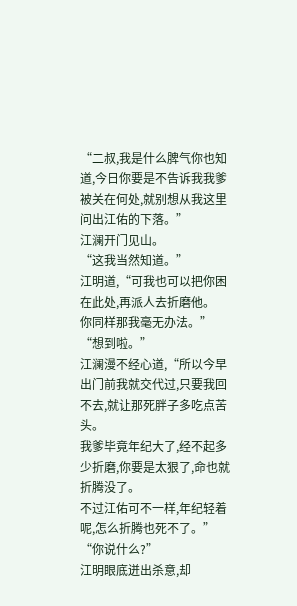“二叔,我是什么脾气你也知道,今日你要是不告诉我我爹被关在何处,就别想从我这里问出江佑的下落。”
江澜开门见山。
“这我当然知道。”
江明道,“可我也可以把你困在此处,再派人去折磨他。
你同样那我毫无办法。”
“想到啦。”
江澜漫不经心道,“所以今早出门前我就交代过,只要我回不去,就让那死胖子多吃点苦头。
我爹毕竟年纪大了,经不起多少折磨,你要是太狠了,命也就折腾没了。
不过江佑可不一样,年纪轻着呢,怎么折腾也死不了。”
“你说什么?”
江明眼底迸出杀意,却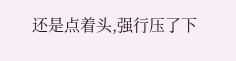还是点着头,强行压了下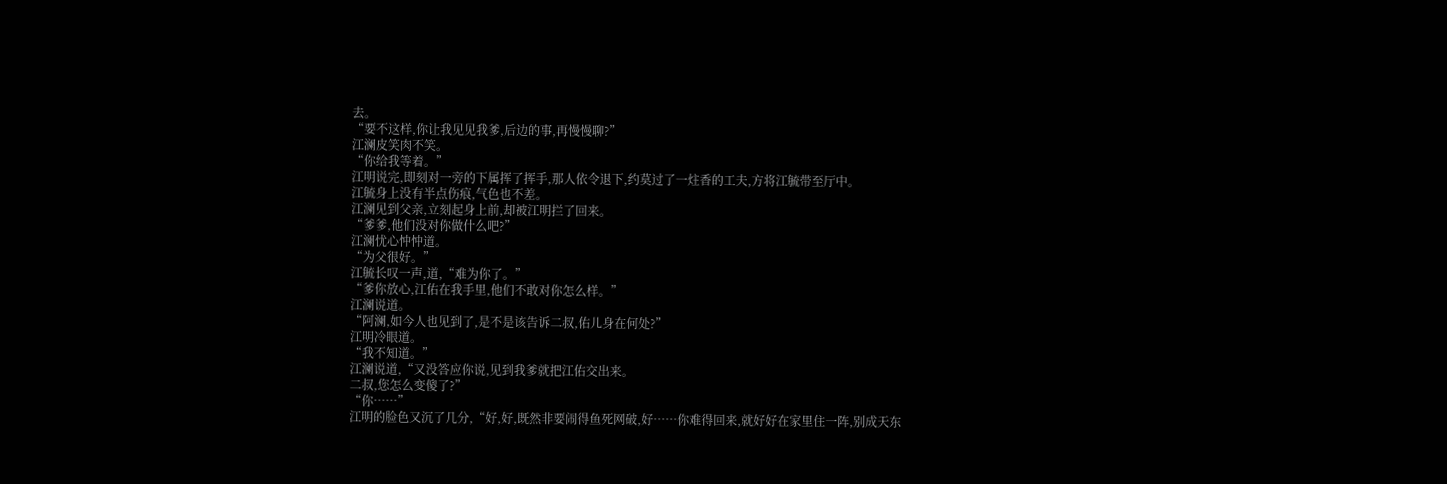去。
“要不这样,你让我见见我爹,后边的事,再慢慢聊?”
江澜皮笑肉不笑。
“你给我等着。”
江明说完,即刻对一旁的下属挥了挥手,那人依令退下,约莫过了一炷香的工夫,方将江毓带至厅中。
江毓身上没有半点伤痕,气色也不差。
江澜见到父亲,立刻起身上前,却被江明拦了回来。
“爹爹,他们没对你做什么吧?”
江澜忧心忡忡道。
“为父很好。”
江毓长叹一声,道,“难为你了。”
“爹你放心,江佑在我手里,他们不敢对你怎么样。”
江澜说道。
“阿澜,如今人也见到了,是不是该告诉二叔,佑儿身在何处?”
江明冷眼道。
“我不知道。”
江澜说道,“又没答应你说,见到我爹就把江佑交出来。
二叔,您怎么变傻了?”
“你……”
江明的脸色又沉了几分,“好,好,既然非要闹得鱼死网破,好……你难得回来,就好好在家里住一阵,别成天东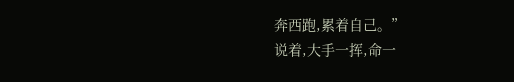奔西跑,累着自己。”
说着,大手一挥,命一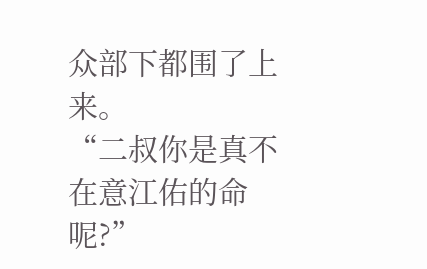众部下都围了上来。
“二叔你是真不在意江佑的命呢?”